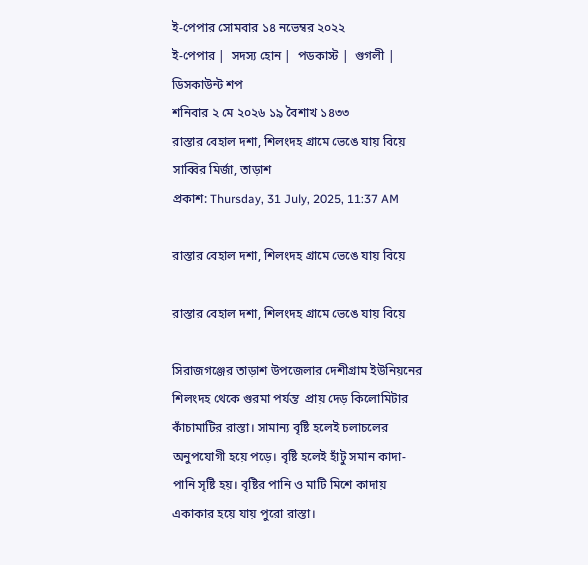ই-পেপার সোমবার ১৪ নভেম্বর ২০২২
ই-পেপার |  সদস্য হোন |  পডকাস্ট |  গুগলী |  ডিসকাউন্ট শপ
শনিবার ২ মে ২০২৬ ১৯ বৈশাখ ১৪৩৩
রাস্তার বেহাল দশা, শিলংদহ গ্রামে ভেঙে যায় বিয়ে
সাব্বির মির্জা, তাড়াশ
প্রকাশ: Thursday, 31 July, 2025, 11:37 AM

রাস্তার বেহাল দশা, শিলংদহ গ্রামে ভেঙে যায় বিয়ে

রাস্তার বেহাল দশা, শিলংদহ গ্রামে ভেঙে যায় বিয়ে

সিরাজগঞ্জের তাড়াশ উপজেলার দেশীগ্রাম ইউনিয়নের শিলংদহ থেকে গুরমা পর্যন্ত  প্রায় দেড় কিলোমিটার কাঁচামাটির রাস্তা। সামান্য বৃষ্টি হলেই চলাচলের অনুপযোগী হয়ে পড়ে। বৃষ্টি হলেই হাঁটু সমান কাদা-পানি সৃষ্টি হয়। বৃষ্টির পানি ও মাটি মিশে কাদায় একাকার হয়ে যায় পুরো রাস্তা।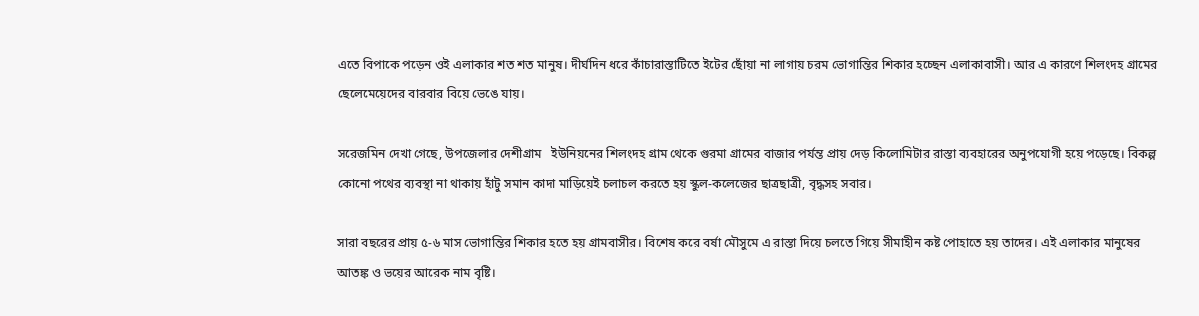এতে বিপাকে পড়েন ওই এলাকার শত শত মানুষ। দীর্ঘদিন ধরে কাঁচারাস্তাটিতে ইটের ছোঁয়া না লাগায় চরম ভোগান্তির শিকার হচ্ছেন এলাকাবাসী। আর এ কারণে শিলংদহ গ্রামের ছেলেমেয়েদের বারবার বিয়ে ভেঙে যায়।

সরেজমিন দেখা গেছে, উপজেলার দেশীগ্রাম   ইউনিয়নের শিলংদহ গ্রাম থেকে গুরমা গ্রামের বাজার পর্যন্ত প্রায় দেড় কিলোমিটার রাস্তা ব্যবহারের অনুপযোগী হয়ে পড়েছে। বিকল্প কোনো পথের ব্যবস্থা না থাকায় হাঁটু সমান কাদা মাড়িয়েই চলাচল করতে হয় স্কুল-কলেজের ছাত্রছাত্রী, বৃদ্ধসহ সবার।

সারা বছরের প্রায় ৫-৬ মাস ভোগান্তির শিকার হতে হয় গ্রামবাসীর। বিশেষ করে বর্ষা মৌসুমে এ রাস্তা দিয়ে চলতে গিয়ে সীমাহীন কষ্ট পোহাতে হয় তাদের। এই এলাকার মানুষের আতঙ্ক ও ভয়ের আরেক নাম বৃষ্টি।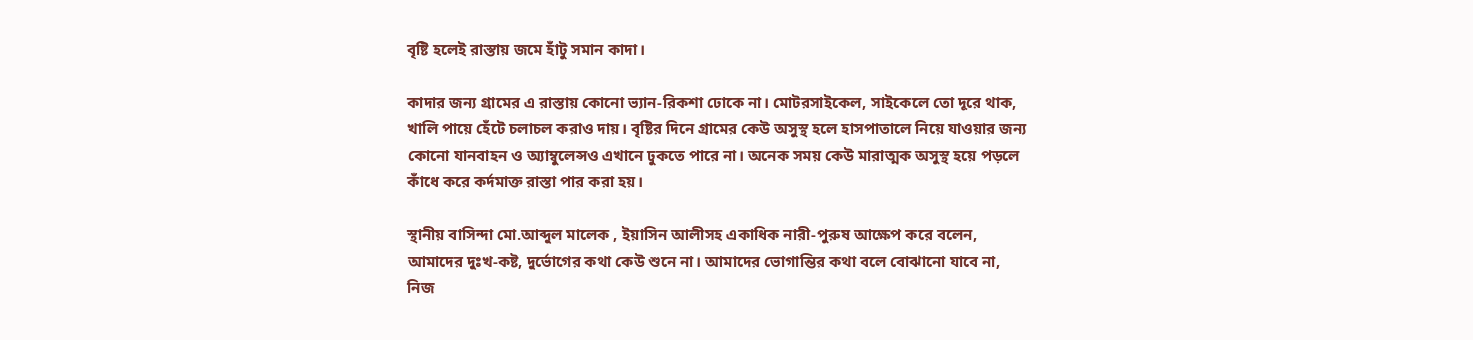বৃষ্টি হলেই রাস্তায় জমে হাঁটু সমান কাদা।

কাদার জন্য গ্রামের এ রাস্তায় কোনো ভ্যান-রিকশা ঢোকে না। মোটরসাইকেল, সাইকেলে তো দূরে থাক, খালি পায়ে হেঁটে চলাচল করাও দায়। বৃষ্টির দিনে গ্রামের কেউ অসুস্থ হলে হাসপাতালে নিয়ে যাওয়ার জন্য কোনো যানবাহন ও অ্যাম্বুলেন্সও এখানে ঢুকতে পারে না। অনেক সময় কেউ মারাত্মক অসুস্থ হয়ে পড়লে কাঁধে করে কর্দমাক্ত রাস্তা পার করা হয়।

স্থানীয় বাসিন্দা মো.আব্দুল মালেক , ইয়াসিন আলীসহ একাধিক নারী-পুরুষ আক্ষেপ করে বলেন, আমাদের দুঃখ-কষ্ট, দুর্ভোগের কথা কেউ শুনে না। আমাদের ভোগান্তির কথা বলে বোঝানো যাবে না, নিজ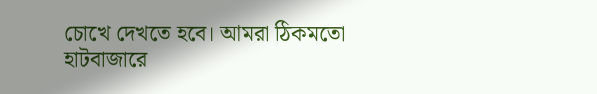চোখে দেখতে হবে। আমরা ঠিকমতো হাটবাজারে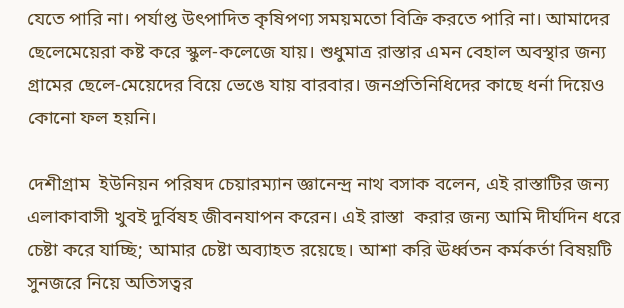যেতে পারি না। পর্যাপ্ত উৎপাদিত কৃষিপণ্য সময়মতো বিক্রি করতে পারি না। আমাদের ছেলেমেয়েরা কষ্ট করে স্কুল-কলেজে যায়। শুধুমাত্র রাস্তার এমন বেহাল অবস্থার জন্য গ্রামের ছেলে-মেয়েদের বিয়ে ভেঙে যায় বারবার। জনপ্রতিনিধিদের কাছে ধর্না দিয়েও কোনো ফল হয়নি।

দেশীগ্রাম  ইউনিয়ন পরিষদ চেয়ারম্যান জ্ঞানেন্দ্র নাথ বসাক বলেন, এই রাস্তাটির জন্য এলাকাবাসী খুবই দুর্বিষহ জীবনযাপন করেন। এই রাস্তা  করার জন্য আমি দীর্ঘদিন ধরে চেষ্টা করে যাচ্ছি; আমার চেষ্টা অব্যাহত রয়েছে। আশা করি ঊর্ধ্বতন কর্মকর্তা বিষয়টি সুনজরে নিয়ে অতিসত্বর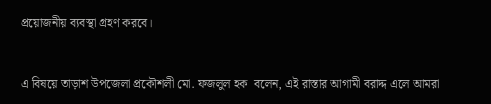প্রয়োজনীয় ব্যবস্থা গ্রহণ করবে।


এ বিষয়ে তাড়াশ উপজেলা প্রকৌশলী মো. ফজলুল হক  বলেন, এই রাস্তার আগামী বরাদ্দ এলে আমরা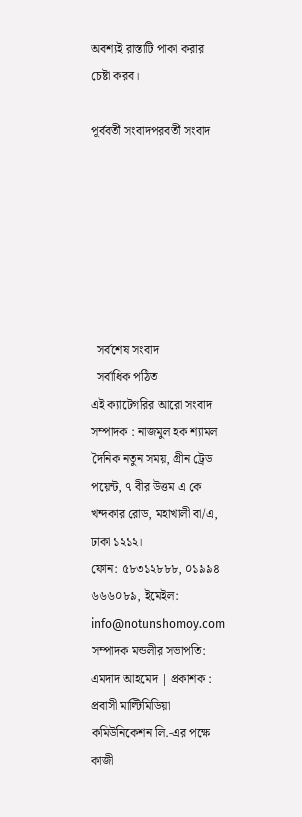অবশ্যই রাস্তাটি পাকা করার চেষ্টা করব।

পূর্ববর্তী সংবাদপরবর্তী সংবাদ







  সর্বশেষ সংবাদ
  সর্বাধিক পঠিত
এই ক্যাটেগরির আরো সংবাদ
সম্পাদক : নাজমুল হক শ্যামল
দৈনিক নতুন সময়, গ্রীন ট্রেড পয়েন্ট, ৭ বীর উত্তম এ কে খন্দকার রোড, মহাখালী বা/এ, ঢাকা ১২১২।
ফোন: ৫৮৩১২৮৮৮, ০১৯৯৪ ৬৬৬০৮৯, ইমেইল: info@notunshomoy.com
সম্পাদক মন্ডলীর সভাপতি: এমদাদ আহমেদ | প্রকাশক : প্রবাসী মাল্টিমিডিয়া কমিউনিকেশন লি.-এর পক্ষে কাজী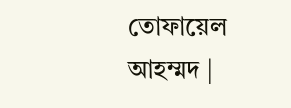তোফায়েল আহম্মদ |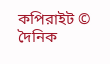কপিরাইট © দৈনিক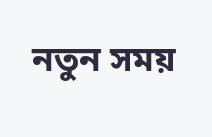নতুন সময়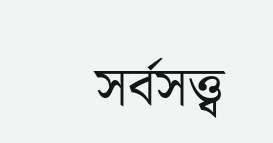সর্বসত্ত্ব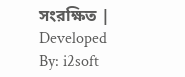সংরক্ষিত | Developed By: i2soft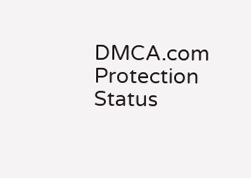DMCA.com Protection Status